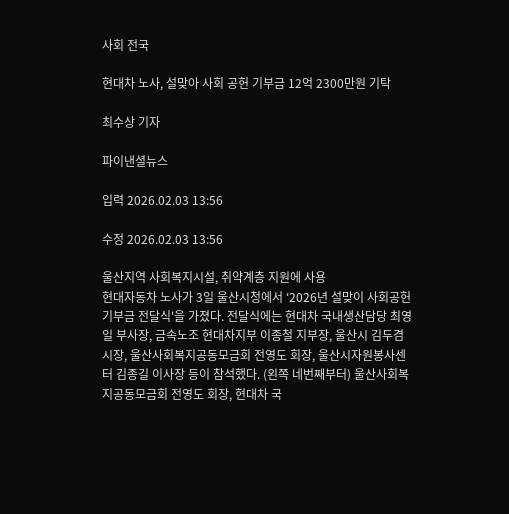사회 전국

현대차 노사, 설맞아 사회 공헌 기부금 12억 2300만원 기탁

최수상 기자

파이낸셜뉴스

입력 2026.02.03 13:56

수정 2026.02.03 13:56

울산지역 사회복지시설, 취약계층 지원에 사용
현대자동차 노사가 3일 울산시청에서 ‘2026년 설맞이 사회공헌 기부금 전달식'을 가졌다. 전달식에는 현대차 국내생산담당 최영일 부사장, 금속노조 현대차지부 이종철 지부장, 울산시 김두겸 시장, 울산사회복지공동모금회 전영도 회장, 울산시자원봉사센터 김종길 이사장 등이 참석했다. (왼쪽 네번째부터) 울산사회복지공동모금회 전영도 회장, 현대차 국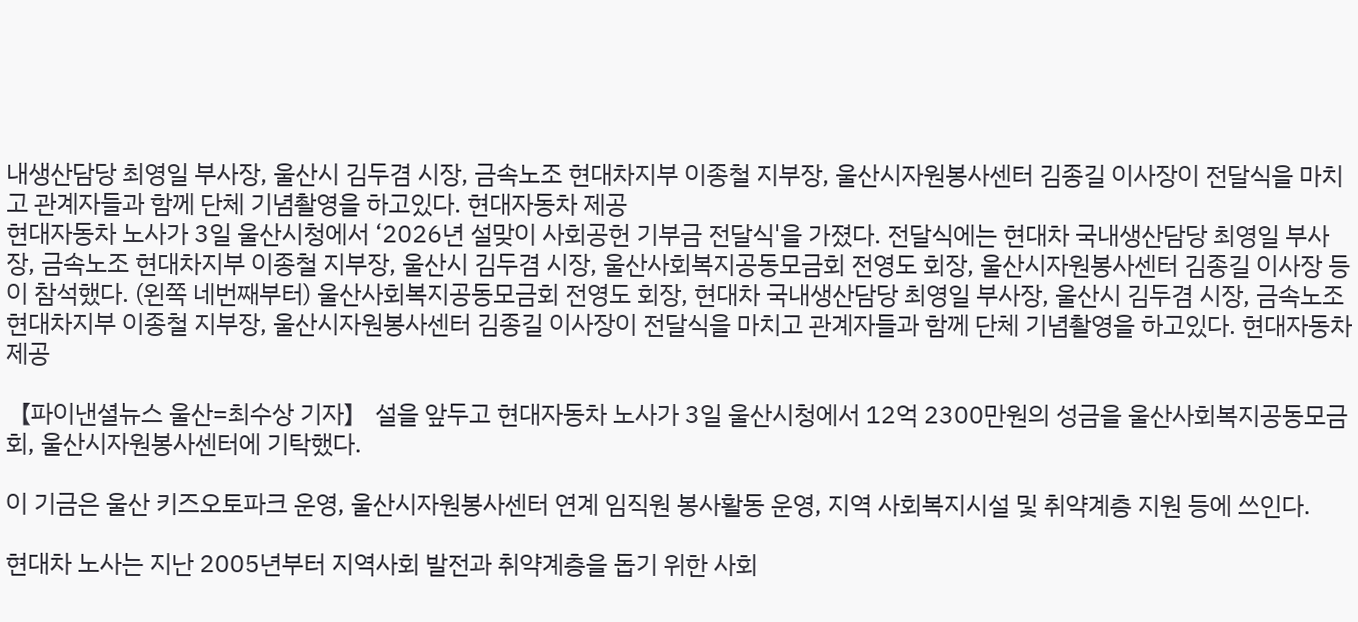내생산담당 최영일 부사장, 울산시 김두겸 시장, 금속노조 현대차지부 이종철 지부장, 울산시자원봉사센터 김종길 이사장이 전달식을 마치고 관계자들과 함께 단체 기념촬영을 하고있다. 현대자동차 제공
현대자동차 노사가 3일 울산시청에서 ‘2026년 설맞이 사회공헌 기부금 전달식'을 가졌다. 전달식에는 현대차 국내생산담당 최영일 부사장, 금속노조 현대차지부 이종철 지부장, 울산시 김두겸 시장, 울산사회복지공동모금회 전영도 회장, 울산시자원봉사센터 김종길 이사장 등이 참석했다. (왼쪽 네번째부터) 울산사회복지공동모금회 전영도 회장, 현대차 국내생산담당 최영일 부사장, 울산시 김두겸 시장, 금속노조 현대차지부 이종철 지부장, 울산시자원봉사센터 김종길 이사장이 전달식을 마치고 관계자들과 함께 단체 기념촬영을 하고있다. 현대자동차 제공

【파이낸셜뉴스 울산=최수상 기자】 설을 앞두고 현대자동차 노사가 3일 울산시청에서 12억 2300만원의 성금을 울산사회복지공동모금회, 울산시자원봉사센터에 기탁했다.

이 기금은 울산 키즈오토파크 운영, 울산시자원봉사센터 연계 임직원 봉사활동 운영, 지역 사회복지시설 및 취약계층 지원 등에 쓰인다.

현대차 노사는 지난 2005년부터 지역사회 발전과 취약계층을 돕기 위한 사회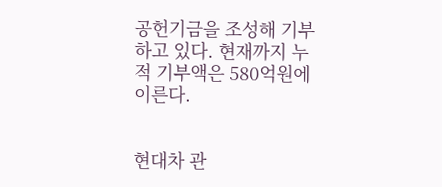공헌기금을 조성해 기부하고 있다. 현재까지 누적 기부액은 580억원에 이른다.


현대차 관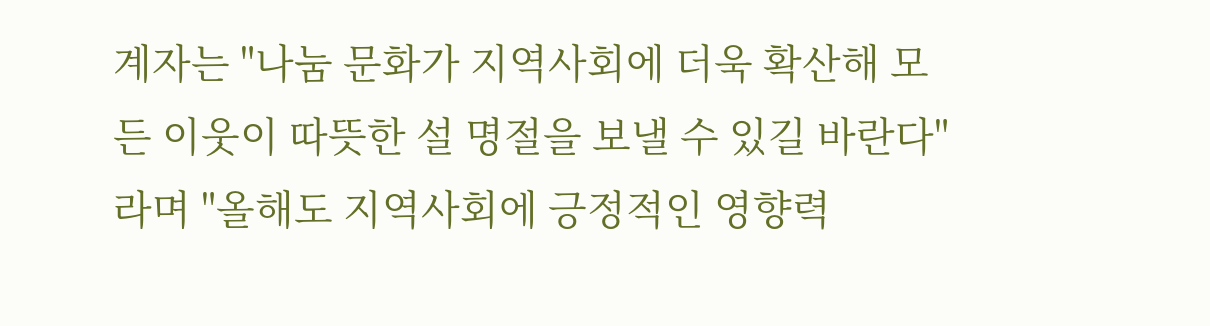계자는 "나눔 문화가 지역사회에 더욱 확산해 모든 이웃이 따뜻한 설 명절을 보낼 수 있길 바란다"라며 "올해도 지역사회에 긍정적인 영향력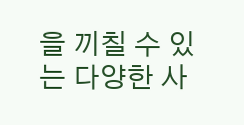을 끼칠 수 있는 다양한 사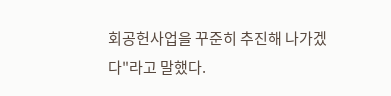회공헌사업을 꾸준히 추진해 나가겠다"라고 말했다.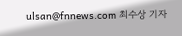ulsan@fnnews.com 최수상 기자